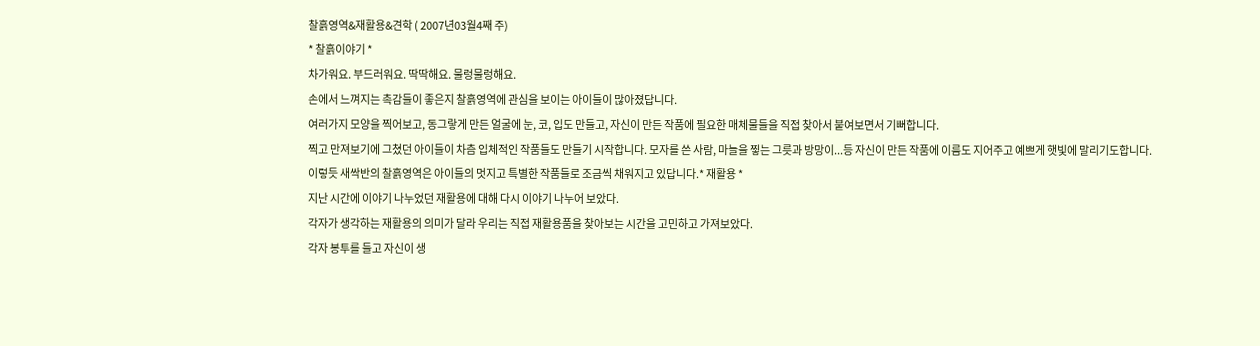찰흙영역&재활용&견학 ( 2007년03월4째 주)
* 찰흙이야기 *
차가워요. 부드러워요. 딱딱해요. 물렁물렁해요.
손에서 느껴지는 촉감들이 좋은지 찰흙영역에 관심을 보이는 아이들이 많아졌답니다.
여러가지 모양을 찍어보고, 동그랗게 만든 얼굴에 눈, 코, 입도 만들고, 자신이 만든 작품에 필요한 매체물들을 직접 찾아서 붙여보면서 기뻐합니다.
찍고 만져보기에 그쳤던 아이들이 차츰 입체적인 작품들도 만들기 시작합니다. 모자를 쓴 사람, 마늘을 찧는 그릇과 방망이...등 자신이 만든 작품에 이름도 지어주고 예쁘게 햇빛에 말리기도합니다.
이렇듯 새싹반의 찰흙영역은 아이들의 멋지고 특별한 작품들로 조금씩 채워지고 있답니다.* 재활용 *
지난 시간에 이야기 나누었던 재활용에 대해 다시 이야기 나누어 보았다.
각자가 생각하는 재활용의 의미가 달라 우리는 직접 재활용품을 찾아보는 시간을 고민하고 가져보았다.
각자 봉투를 들고 자신이 생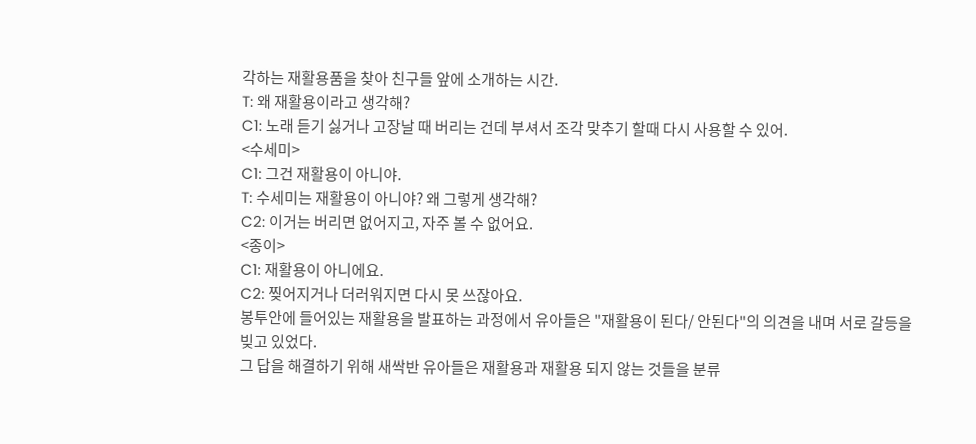각하는 재활용품을 찾아 친구들 앞에 소개하는 시간.
T: 왜 재활용이라고 생각해?
C1: 노래 듣기 싫거나 고장날 때 버리는 건데 부셔서 조각 맞추기 할때 다시 사용할 수 있어.
<수세미>
C1: 그건 재활용이 아니야.
T: 수세미는 재활용이 아니야? 왜 그렇게 생각해?
C2: 이거는 버리면 없어지고, 자주 볼 수 없어요.
<종이>
C1: 재활용이 아니에요.
C2: 찢어지거나 더러워지면 다시 못 쓰잖아요.
봉투안에 들어있는 재활용을 발표하는 과정에서 유아들은 "재활용이 된다/ 안된다"의 의견을 내며 서로 갈등을 빚고 있었다.
그 답을 해결하기 위해 새싹반 유아들은 재활용과 재활용 되지 않는 것들을 분류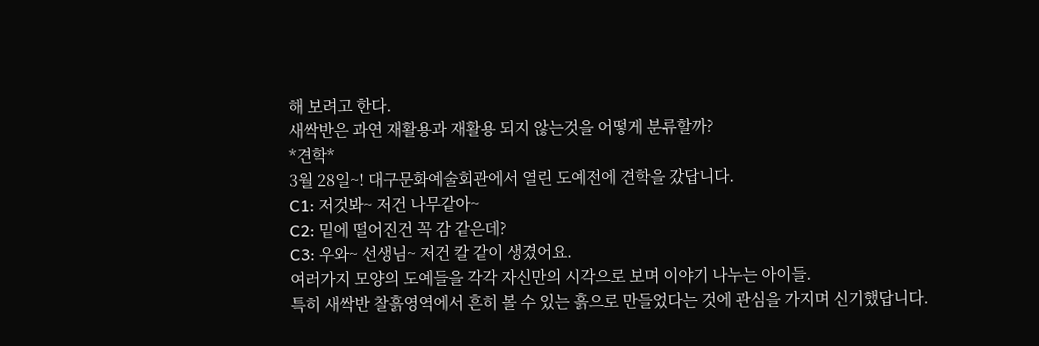해 보려고 한다.
새싹반은 과연 재활용과 재활용 되지 않는것을 어떻게 분류할까?
*견학*
3월 28일~! 대구문화예술회관에서 열린 도예전에 견학을 갔답니다.
C1: 저것봐~ 저건 나무같아~
C2: 밑에 떨어진건 꼭 감 같은데?
C3: 우와~ 선생님~ 저건 칼 같이 생겼어요.
여러가지 모양의 도예들을 각각 자신만의 시각으로 보며 이야기 나누는 아이들.
특히 새싹반 찰흙영역에서 흔히 볼 수 있는 흙으로 만들었다는 것에 관심을 가지며 신기했답니다.